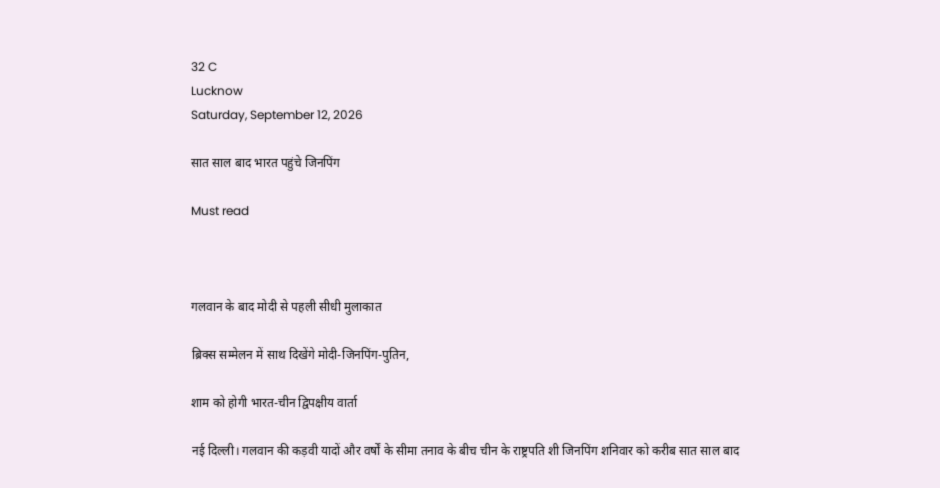32 C
Lucknow
Saturday, September 12, 2026

सात साल बाद भारत पहुंचे जिनपिंग

Must read



गलवान के बाद मोदी से पहली सीधी मुलाकात

ब्रिक्स सम्मेलन में साथ दिखेंगे मोदी-जिनपिंग-पुतिन,

शाम को होगी भारत-चीन द्विपक्षीय वार्ता

नई दिल्ली। गलवान की कड़वी यादों और वर्षों के सीमा तनाव के बीच चीन के राष्ट्रपति शी जिनपिंग शनिवार को करीब सात साल बाद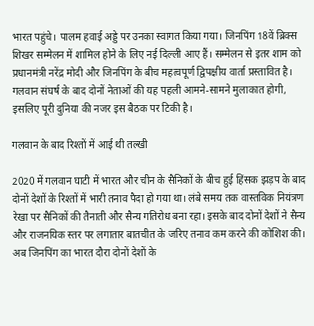भारत पहुंचे। पालम हवाई अड्डे पर उनका स्वागत किया गया। जिनपिंग 18वें ब्रिक्स शिखर सम्मेलन में शामिल होने के लिए नई दिल्ली आए हैं। सम्मेलन से इतर शाम को प्रधानमंत्री नरेंद्र मोदी और जिनपिंग के बीच महत्वपूर्ण द्विपक्षीय वार्ता प्रस्तावित है। गलवान संघर्ष के बाद दोनों नेताओं की यह पहली आमने-सामने मुलाकात होगी, इसलिए पूरी दुनिया की नजर इस बैठक पर टिकी है।

गलवान के बाद रिश्तों में आई थी तल्खी

2020 में गलवान घाटी में भारत और चीन के सैनिकों के बीच हुई हिंसक झड़प के बाद दोनों देशों के रिश्तों में भारी तनाव पैदा हो गया था। लंबे समय तक वास्तविक नियंत्रण रेखा पर सैनिकों की तैनाती और सैन्य गतिरोध बना रहा। इसके बाद दोनों देशों ने सैन्य और राजनयिक स्तर पर लगातार बातचीत के जरिए तनाव कम करने की कोशिश की। अब जिनपिंग का भारत दौरा दोनों देशों के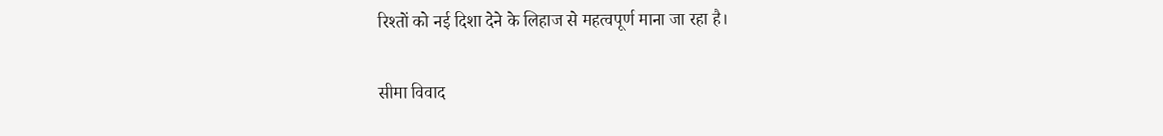रिश्तों को नई दिशा देने के लिहाज से महत्वपूर्ण माना जा रहा है।

सीमा विवाद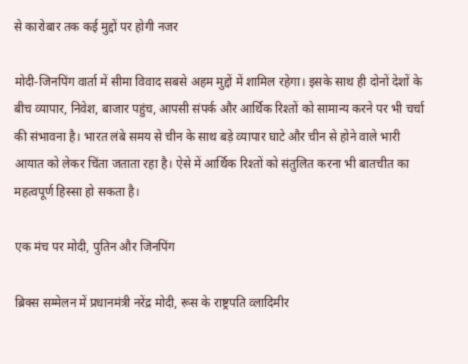से कारोबार तक कई मुद्दों पर होगी नजर

मोदी-जिनपिंग वार्ता में सीमा विवाद सबसे अहम मुद्दों में शामिल रहेगा। इसके साथ ही दोनों देशों के बीच व्यापार, निवेश, बाजार पहुंच, आपसी संपर्क और आर्थिक रिश्तों को सामान्य करने पर भी चर्चा की संभावना है। भारत लंबे समय से चीन के साथ बड़े व्यापार घाटे और चीन से होने वाले भारी आयात को लेकर चिंता जताता रहा है। ऐसे में आर्थिक रिश्तों को संतुलित करना भी बातचीत का महत्वपूर्ण हिस्सा हो सकता है।

एक मंच पर मोदी, पुतिन और जिनपिंग

ब्रिक्स सम्मेलन में प्रधानमंत्री नरेंद्र मोदी, रूस के राष्ट्रपति व्लादिमीर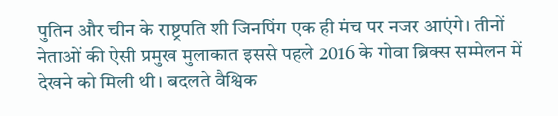पुतिन और चीन के राष्ट्रपति शी जिनपिंग एक ही मंच पर नजर आएंगे। तीनों नेताओं की ऐसी प्रमुख मुलाकात इससे पहले 2016 के गोवा ब्रिक्स सम्मेलन में देखने को मिली थी। बदलते वैश्विक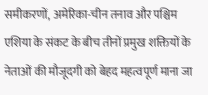समीकरणों, अमेरिका-चीन तनाव और पश्चिम एशिया के संकट के बीच तीनों प्रमुख शक्तियों के नेताओं की मौजूदगी को बेहद महत्वपूर्ण माना जा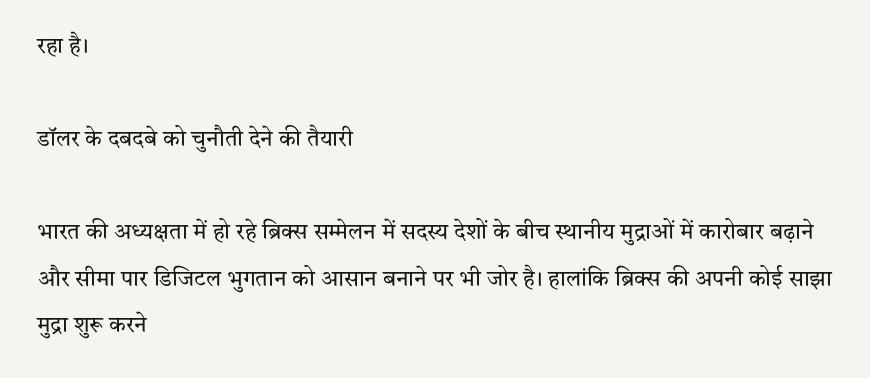रहा है।

डॉलर के दबदबे को चुनौती देने की तैयारी

भारत की अध्यक्षता में हो रहे ब्रिक्स सम्मेलन में सदस्य देशों के बीच स्थानीय मुद्राओं में कारोबार बढ़ाने और सीमा पार डिजिटल भुगतान को आसान बनाने पर भी जोर है। हालांकि ब्रिक्स की अपनी कोई साझा मुद्रा शुरू करने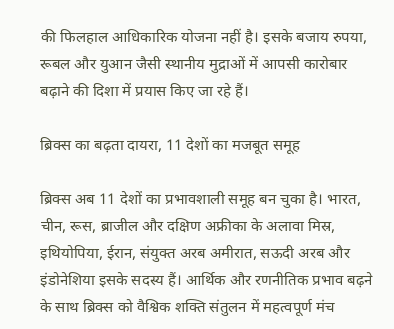की फिलहाल आधिकारिक योजना नहीं है। इसके बजाय रुपया, रूबल और युआन जैसी स्थानीय मुद्राओं में आपसी कारोबार बढ़ाने की दिशा में प्रयास किए जा रहे हैं।

ब्रिक्स का बढ़ता दायरा, 11 देशों का मजबूत समूह

ब्रिक्स अब 11 देशों का प्रभावशाली समूह बन चुका है। भारत, चीन, रूस, ब्राजील और दक्षिण अफ्रीका के अलावा मिस्र, इथियोपिया, ईरान, संयुक्त अरब अमीरात, सऊदी अरब और इंडोनेशिया इसके सदस्य हैं। आर्थिक और रणनीतिक प्रभाव बढ़ने के साथ ब्रिक्स को वैश्विक शक्ति संतुलन में महत्वपूर्ण मंच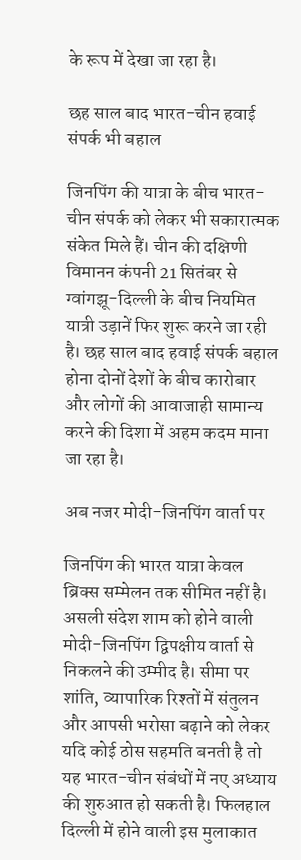के रूप में देखा जा रहा है।

छह साल बाद भारत-चीन हवाई संपर्क भी बहाल

जिनपिंग की यात्रा के बीच भारत-चीन संपर्क को लेकर भी सकारात्मक संकेत मिले हैं। चीन की दक्षिणी विमानन कंपनी 21 सितंबर से ग्वांगझू-दिल्ली के बीच नियमित यात्री उड़ानें फिर शुरू करने जा रही है। छह साल बाद हवाई संपर्क बहाल होना दोनों देशों के बीच कारोबार और लोगों की आवाजाही सामान्य करने की दिशा में अहम कदम माना जा रहा है।

अब नजर मोदी-जिनपिंग वार्ता पर

जिनपिंग की भारत यात्रा केवल ब्रिक्स सम्मेलन तक सीमित नहीं है। असली संदेश शाम को होने वाली मोदी-जिनपिंग द्विपक्षीय वार्ता से निकलने की उम्मीद है। सीमा पर शांति, व्यापारिक रिश्तों में संतुलन और आपसी भरोसा बढ़ाने को लेकर यदि कोई ठोस सहमति बनती है तो यह भारत-चीन संबंधों में नए अध्याय की शुरुआत हो सकती है। फिलहाल दिल्ली में होने वाली इस मुलाकात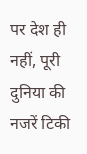पर देश ही नहीं, पूरी दुनिया की नजरें टिकी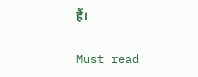हैं।

Must read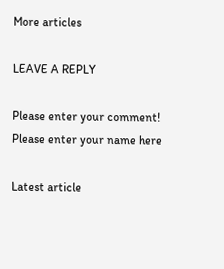More articles

LEAVE A REPLY

Please enter your comment!
Please enter your name here

Latest article